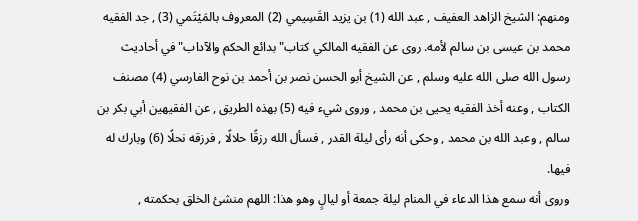ومنهم: الشيخ الزاهد العفيف , عبد الله (1) بن يزيد القَسِيمي (2) المعروف بالمَيْتَمي (3) , جد الفقيه محمد بن عيسى بن سالم لأمه. روى عن الفقيه المالكي كتاب"بدائع الحكم والآداب"في أحاديث رسول الله صلى الله عليه وسلم , عن الشيخ أبو الحسن نصر بن أحمد بن نوح الفارسي (4) مصنف الكتاب , وعنه أخذ الفقيه يحيى بن محمد , وروى شيء فيه (5) بهذه الطريق , عن الفقيهين أبي بكر بن سالم , وعبد الله بن محمد , وحكى أنه رأى ليلة القدر , فسأل الله رزقًا حلالًا , فرزقه نحلًا (6) وبارك له فيها.
وروى أنه سمع هذا الدعاء في المنام ليلة جمعة أو ليالٍ وهو هذا: اللهم منشئ الخلق بحكمته ,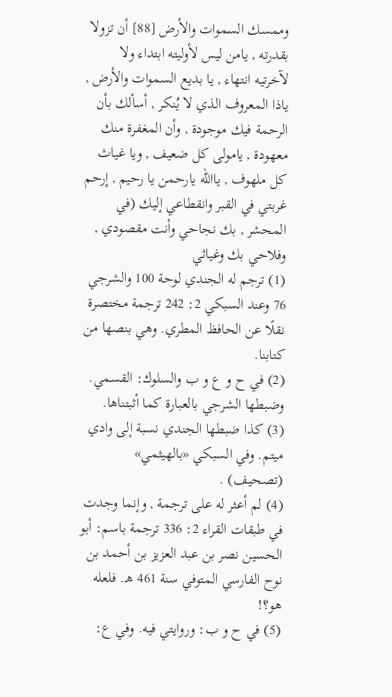وممسك السموات والأرض [88] أن تزولا بقدرته , يامن ليس لأوليته ابتداء ولا لآخرتيه انتهاء , يا بديع السموات والأرض , ياذا المعروف الذي لا يُنكر , أسألك بأن الرحمة فيك موجودة , وأن المغفرة منك معهودة , يامولى كل ضعيف , ويا غياث كل ملهوف , ياالله يارحمن يا رحيم , إرحم غربتي في القبر وانقطاعي إليك (في المحشر , بك نجاحي وأنت مقصودي , وفلاحي بك وغياثي
(1) ترجم له الجندي لوحة 100 والشرجي 76 وعند السبكي 2: 242 ترجمة مختصرة نقلًا عن الحافظ المطري. وهي بنصها من كتابنا.
(2) في ح و ع و ب والسلوك: القسمي. وضبطها الشرجي بالعبارة كما أثبتناها.
(3) كذا ضبطها الجندي نسبة إلى وادي ميتم. وفي السبكي «بالهيثمي» (تصحيف) .
(4) لم أعثر له على ترجمة , وإنما وجدت في طبقات القراء 2: 336 ترجمة باسم: أبو الحسين نصر بن عبد العزيز بن أحمد بن نوح الفارسي المتوفي سنة 461 هـ. فلعله هو؟!
(5) في ح و ب: وروايتي فيه. وفي ع: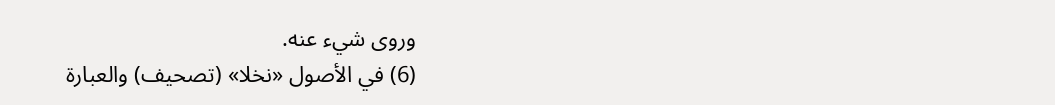وروى شيء عنه.
(6) في الأصول «نخلا» (تصحيف) والعبارة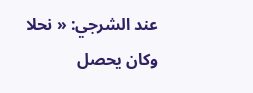عند الشرجي: « نحلا وكان يحصل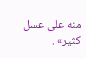منه على عسل كثير» .